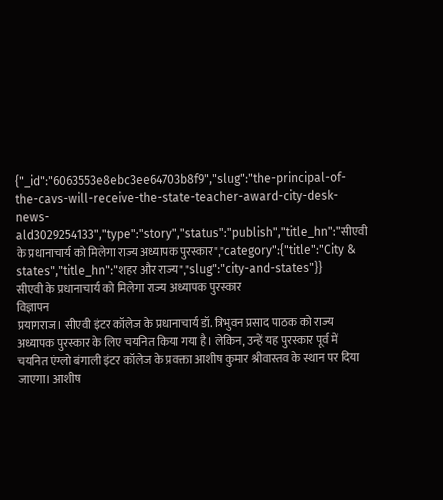{"_id":"6063553e8ebc3ee64703b8f9","slug":"the-principal-of-the-cavs-will-receive-the-state-teacher-award-city-desk-news-ald3029254133","type":"story","status":"publish","title_hn":"सीएवी के प्रधानाचार्य को मिलेगा राज्य अध्यापक पुरस्कार","category":{"title":"City & states","title_hn":"शहर और राज्य","slug":"city-and-states"}}
सीएवी के प्रधानाचार्य को मिलेगा राज्य अध्यापक पुरस्कार
विज्ञापन
प्रयागराज। सीएवी इंटर कॉलेज के प्रधानाचार्य डॉ. त्रिभुवन प्रसाद पाठक को राज्य अध्यापक पुरस्कार के लिए चयनित किया गया है। लेकिन, उन्हें यह पुरस्कार पूर्व में चयनित एंग्लो बंगाली इंटर कॉलेज के प्रवक्ता आशीष कुमार श्रीवास्तव के स्थान पर दिया जाएगा। आशीष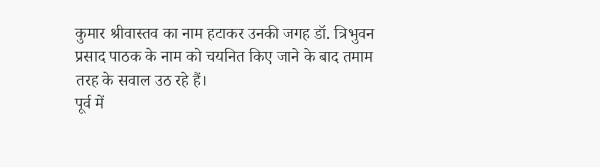कुमार श्रीवास्तव का नाम हटाकर उनकी जगह डॉ. त्रिभुवन प्रसाद पाठक के नाम को चयनित किए जाने के बाद तमाम तरह के सवाल उठ रहे हैं।
पूर्व में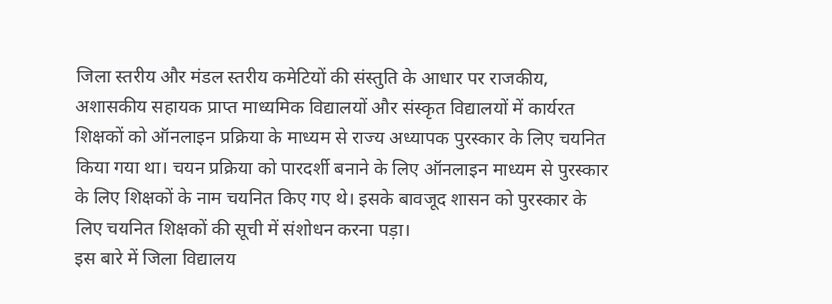जिला स्तरीय और मंडल स्तरीय कमेटियों की संस्तुति के आधार पर राजकीय, अशासकीय सहायक प्राप्त माध्यमिक विद्यालयों और संस्कृत विद्यालयों में कार्यरत शिक्षकों को ऑनलाइन प्रक्रिया के माध्यम से राज्य अध्यापक पुरस्कार के लिए चयनित किया गया था। चयन प्रक्रिया को पारदर्शी बनाने के लिए ऑनलाइन माध्यम से पुरस्कार के लिए शिक्षकों के नाम चयनित किए गए थे। इसके बावजूद शासन को पुरस्कार के लिए चयनित शिक्षकों की सूची में संशोधन करना पड़ा।
इस बारे में जिला विद्यालय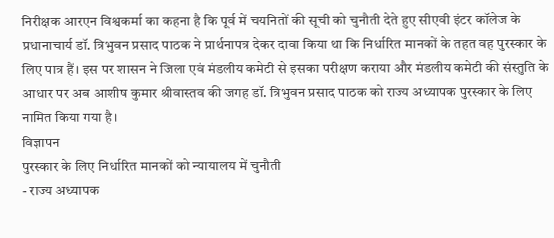निरीक्षक आरएन विश्वकर्मा का कहना है कि पूर्व में चयनितों की सूची को चुनौती देते हुए सीएवी इंटर कॉलेज के प्रधानाचार्य डॉ. त्रिभुवन प्रसाद पाठक ने प्रार्थनापत्र देकर दावा किया था कि निर्धारित मानकों के तहत वह पुरस्कार के लिए पात्र हैं। इस पर शासन ने जिला एवं मंडलीय कमेटी से इसका परीक्षण कराया और मंडलीय कमेटी की संस्तुति के आधार पर अब आशीष कुमार श्रीवास्तव की जगह डॉ. त्रिभुवन प्रसाद पाठक को राज्य अध्यापक पुरस्कार के लिए नामित किया गया है।
विज्ञापन
पुरस्कार के लिए निर्धारित मानकों को न्यायालय में चुनौती
- राज्य अध्यापक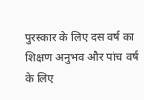पुरस्कार के लिए दस वर्ष का शिक्षण अनुभव और पांच वर्ष के लिए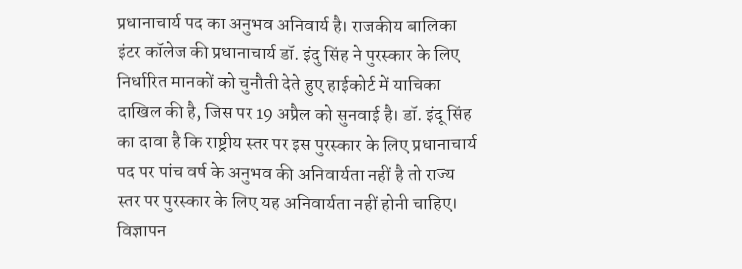प्रधानाचार्य पद का अनुभव अनिवार्य है। राजकीय बालिका इंटर कॉलेज की प्रधानाचार्य डॉ. इंदु सिंह ने पुरस्कार के लिए निर्धारित मानकों को चुनौती देते हुए हाईकोर्ट में याचिका दाखिल की है, जिस पर 19 अप्रैल को सुनवाई है। डॉ. इंदू सिंह का दावा है कि राष्ट्रीय स्तर पर इस पुरस्कार के लिए प्रधानाचार्य पद पर पांच वर्ष के अनुभव की अनिवार्यता नहीं है तो राज्य स्तर पर पुरस्कार के लिए यह अनिवार्यता नहीं होनी चाहिए।
विज्ञापन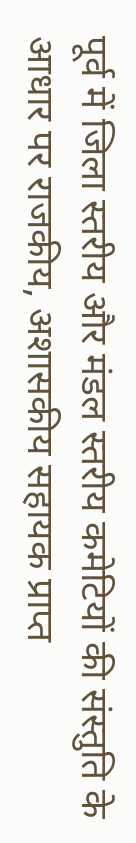पूर्व में जिला स्तरीय और मंडल स्तरीय कमेटियों की संस्तुति के आधार पर राजकीय, अशासकीय सहायक प्राप्त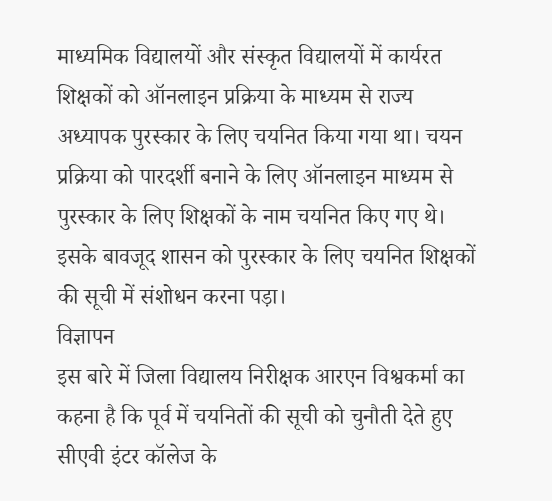माध्यमिक विद्यालयों और संस्कृत विद्यालयों में कार्यरत शिक्षकों को ऑनलाइन प्रक्रिया के माध्यम से राज्य अध्यापक पुरस्कार के लिए चयनित किया गया था। चयन प्रक्रिया को पारदर्शी बनाने के लिए ऑनलाइन माध्यम से पुरस्कार के लिए शिक्षकों के नाम चयनित किए गए थे। इसके बावजूद शासन को पुरस्कार के लिए चयनित शिक्षकों की सूची में संशोधन करना पड़ा।
विज्ञापन
इस बारे में जिला विद्यालय निरीक्षक आरएन विश्वकर्मा का कहना है कि पूर्व में चयनितों की सूची को चुनौती देते हुए सीएवी इंटर कॉलेज के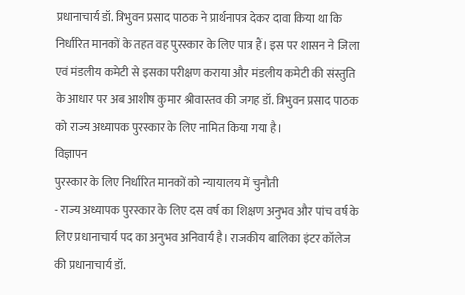प्रधानाचार्य डॉ. त्रिभुवन प्रसाद पाठक ने प्रार्थनापत्र देकर दावा किया था कि निर्धारित मानकों के तहत वह पुरस्कार के लिए पात्र हैं। इस पर शासन ने जिला एवं मंडलीय कमेटी से इसका परीक्षण कराया और मंडलीय कमेटी की संस्तुति के आधार पर अब आशीष कुमार श्रीवास्तव की जगह डॉ. त्रिभुवन प्रसाद पाठक को राज्य अध्यापक पुरस्कार के लिए नामित किया गया है।
विज्ञापन
पुरस्कार के लिए निर्धारित मानकों को न्यायालय में चुनौती
- राज्य अध्यापक पुरस्कार के लिए दस वर्ष का शिक्षण अनुभव और पांच वर्ष के लिए प्रधानाचार्य पद का अनुभव अनिवार्य है। राजकीय बालिका इंटर कॉलेज की प्रधानाचार्य डॉ.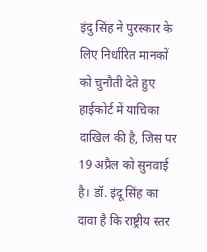इंदु सिंह ने पुरस्कार के लिए निर्धारित मानकों को चुनौती देते हुए हाईकोर्ट में याचिका दाखिल की है, जिस पर 19 अप्रैल को सुनवाई है। डॉ. इंदू सिंह का दावा है कि राष्ट्रीय स्तर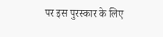पर इस पुरस्कार के लिए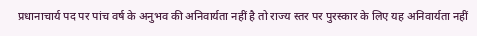प्रधानाचार्य पद पर पांच वर्ष के अनुभव की अनिवार्यता नहीं है तो राज्य स्तर पर पुरस्कार के लिए यह अनिवार्यता नहीं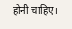होनी चाहिए।